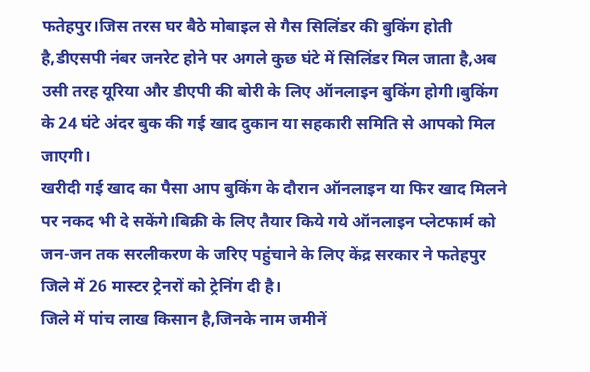फतेहपुर।जिस तरस घर बैठे मोबाइल से गैस सिलिंडर की बुकिंग होती है,डीएसपी नंबर जनरेट होने पर अगले कुछ घंटे में सिलिंडर मिल जाता है,अब उसी तरह यूरिया और डीएपी की बोरी के लिए ऑनलाइन बुकिंग होगी।बुकिंग के 24 घंटे अंदर बुक की गई खाद दुकान या सहकारी समिति से आपको मिल जाएगी।
खरीदी गई खाद का पैसा आप बुकिंग के दौरान ऑनलाइन या फिर खाद मिलने पर नकद भी दे सकेंगे।बिक्री के लिए तैयार किये गये ऑनलाइन प्लेटफार्म को जन-जन तक सरलीकरण के जरिए पहुंचाने के लिए केंद्र सरकार ने फतेहपुर जिले में 26 मास्टर ट्रेनरों को ट्रेनिंग दी है।
जिले में पांच लाख किसान है,जिनके नाम जमीनें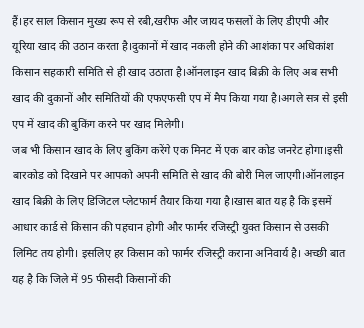हैं।हर साल किसान मुख्य रूप से रबी,खरीफ और जायद फसलों के लिए डीएपी और यूरिया खाद की उठान करता है।दुकानों में खाद नकली होने की आशंका पर अधिकांश किसान सहकारी समिति से ही खाद उठाता है।ऑनलाइन खाद बिक्री के लिए अब सभी खाद की दुकानों और समितियों की एफएफसी एप में मैप किया गया है।अगले सत्र से इसी एप में खाद की बुकिंग करने पर खाद मिलेगी।
जब भी किसान खाद के लिए बुकिंग करेंगे एक मिनट में एक बार कोड जनरेट होगा।इसी बारकोड को दिखाने पर आपको अपनी समिति से खाद की बोरी मिल जाएगी।ऑनलाइन खाद बिक्री के लिए डिजिटल प्लेटफार्म तैयार किया गया है।खास बात यह है कि इसमें आधार कार्ड से किसान की पहचान होगी और फार्मर रजिस्ट्री युक्त किसान से उसकी लिमिट तय होगी। इसलिए हर किसान को फार्मर रजिस्ट्री कराना अनिवार्य है। अच्छी बात यह है कि जिले में 95 फीसदी किसानों की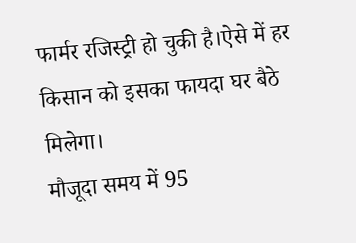फार्मर रजिस्ट्री हो चुकी है।ऐसे में हर किसान को इसका फायदा घर बैठे मिलेगा।
मौजूदा समय में 95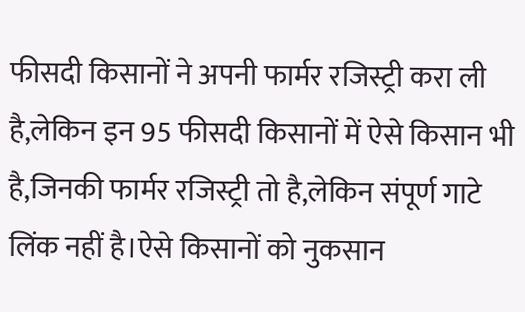फीसदी किसानों ने अपनी फार्मर रजिस्ट्री करा ली है,लेकिन इन 95 फीसदी किसानों में ऐसे किसान भी है,जिनकी फार्मर रजिस्ट्री तो है,लेकिन संपूर्ण गाटे लिंक नहीं है।ऐसे किसानों को नुकसान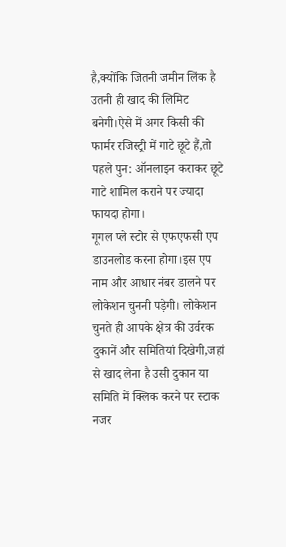है,क्योंकि जितनी जमीन लिंक है उतनी ही खाद की लिमिट बनेगी।ऐसे में अगर किसी की फार्मर रजिस्ट्री में गाटे छूटे हैं,तो पहले पुन: ऑनलाइन कराकर छूटे गाटे शामिल कराने पर ज्यादा फायदा होगा।
गूगल प्ले स्टोर से एफएफसी एप डाउनलोड करना होगा।इस एप नाम और आधार नंबर डालने पर लोकेशन चुननी पड़ेगी। लोकेशन चुनते ही आपके क्षेत्र की उर्वरक दुकानें और समितियां दिखेगी,जहां से खाद लेना है उसी दुकान या समिति में क्लिक करने पर स्टाक नजर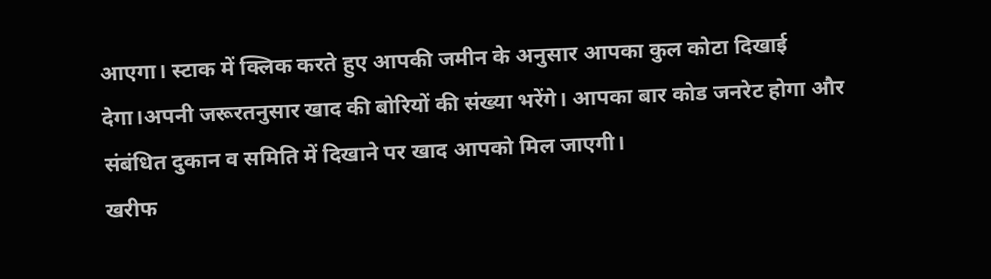आएगा। स्टाक में क्लिक करते हुए आपकी जमीन के अनुसार आपका कुल कोटा दिखाई देगा।अपनी जरूरतनुसार खाद की बोरियों की संख्या भरेंगे। आपका बार कोड जनरेट होगा और संबंधित दुकान व समिति में दिखाने पर खाद आपको मिल जाएगी।
खरीफ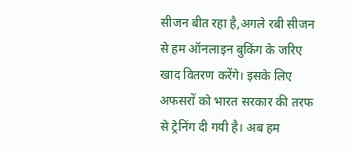सीजन बीत रहा है,अगले रबी सीजन से हम ऑनलाइन बुकिंग के जरिए खाद वितरण करेंगे। इसके लिए अफसरों को भारत सरकार की तरफ से ट्रेनिंग दी गयी है। अब हम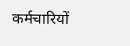कर्मचारियों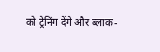को ट्रेनिंग देंगे और ब्लाक-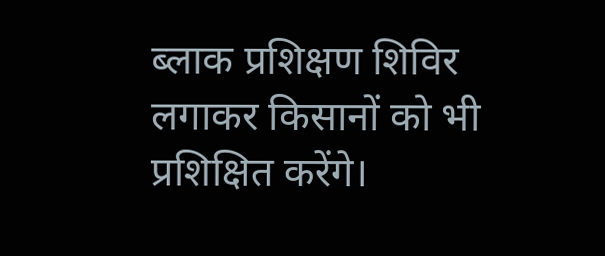ब्लाक प्रशिक्षण शिविर लगाकर किसानों को भी प्रशिक्षित करेंगे।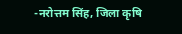-नरोत्तम सिंह, जिला कृषि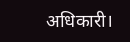अधिकारी।